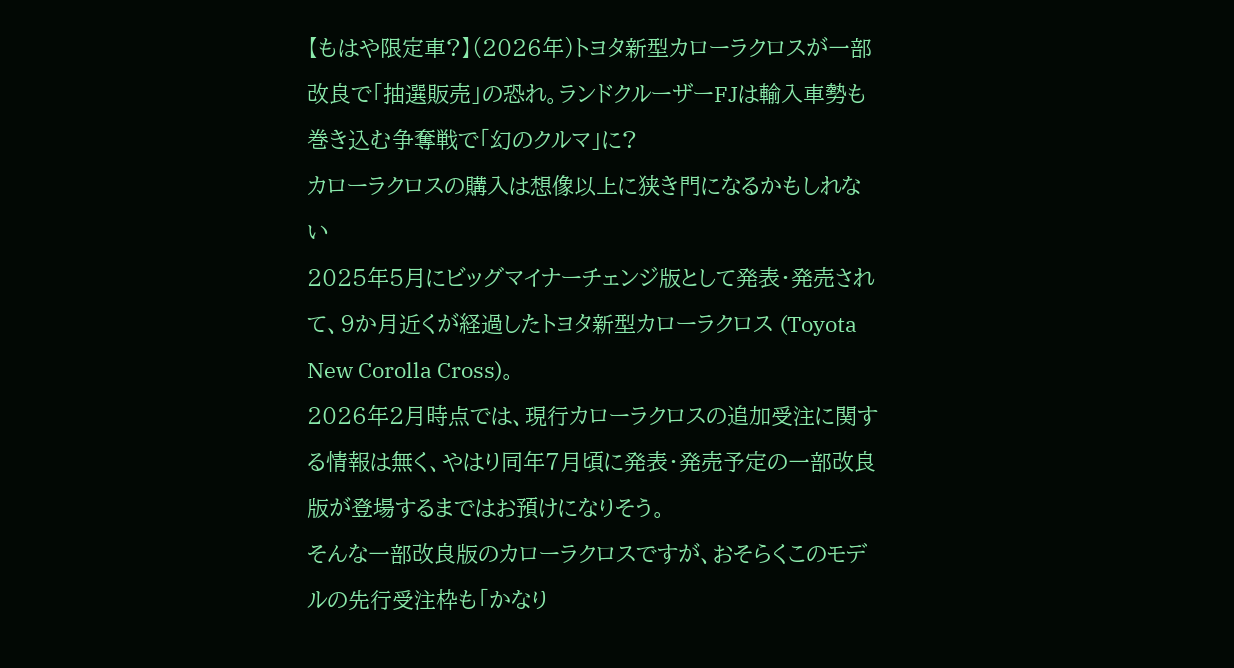【もはや限定車?】(2026年)トヨタ新型カローラクロスが一部改良で「抽選販売」の恐れ。ランドクルーザーFJは輸入車勢も巻き込む争奪戦で「幻のクルマ」に?
カローラクロスの購入は想像以上に狭き門になるかもしれない
2025年5月にビッグマイナーチェンジ版として発表・発売されて、9か月近くが経過したトヨタ新型カローラクロス (Toyota New Corolla Cross)。
2026年2月時点では、現行カローラクロスの追加受注に関する情報は無く、やはり同年7月頃に発表・発売予定の一部改良版が登場するまではお預けになりそう。
そんな一部改良版のカローラクロスですが、おそらくこのモデルの先行受注枠も「かなり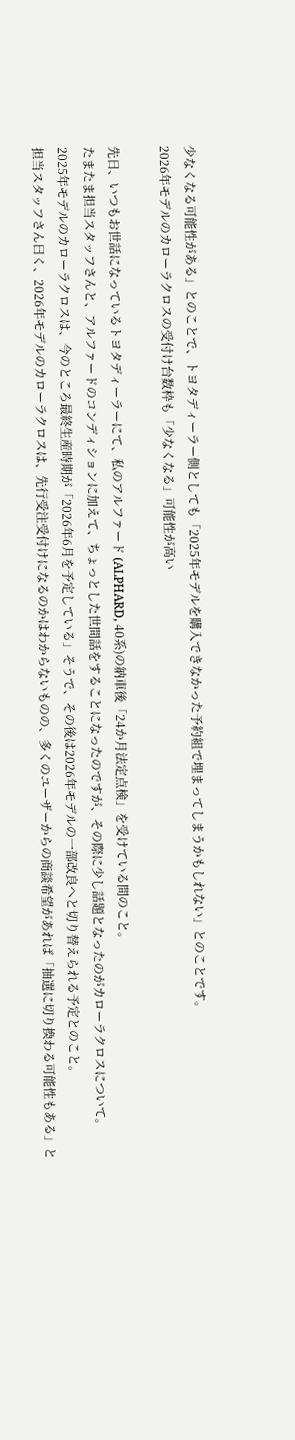少なくなる可能性がある」とのことで、トヨタディーラー側としても「2025年モデルを購入できなかった予約組で埋まってしまうかもしれない」とのことです。
2026年モデルのカローラクロスの受付け台数枠も「少なくなる」可能性が高い

先日、いつもお世話になっているトヨタディーラーにて、私のアルファード (ALPHARD, 40系)の納車後「24か月法定点検」を受けている間のこと。
たまたま担当スタッフさんと、アルファードのコンディションに加えて、ちょっとした世間話をすることになったのですが、その際に少し話題となったのがカローラクロスについて。
2025年モデルのカローラクロスは、今のところ最終生産時期が「2026年6月を予定している」そうで、その後は2026年モデルの一部改良へと切り替えられる予定とのこと。
担当スタッフさん曰く、2026年モデルのカローラクロスは、先行受注受付けになるのかはわからないものの、多くのユーザーからの商談希望があれば「抽選に切り換わる可能性もある」と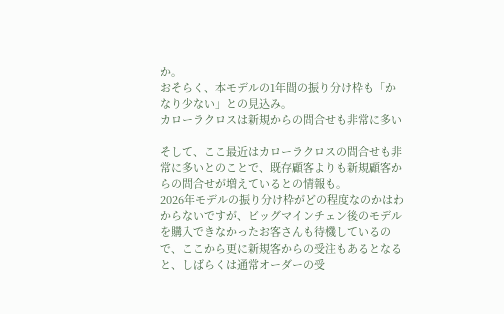か。
おそらく、本モデルの1年間の振り分け枠も「かなり少ない」との見込み。
カローラクロスは新規からの問合せも非常に多い

そして、ここ最近はカローラクロスの問合せも非常に多いとのことで、既存顧客よりも新規顧客からの問合せが増えているとの情報も。
2026年モデルの振り分け枠がどの程度なのかはわからないですが、ビッグマインチェン後のモデルを購入できなかったお客さんも待機しているので、ここから更に新規客からの受注もあるとなると、しばらくは通常オーダーの受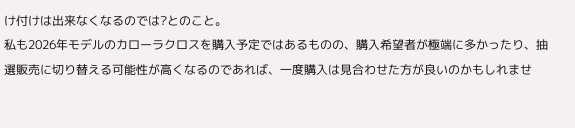け付けは出来なくなるのでは?とのこと。
私も2026年モデルのカローラクロスを購入予定ではあるものの、購入希望者が極端に多かったり、抽選販売に切り替える可能性が高くなるのであれば、一度購入は見合わせた方が良いのかもしれませ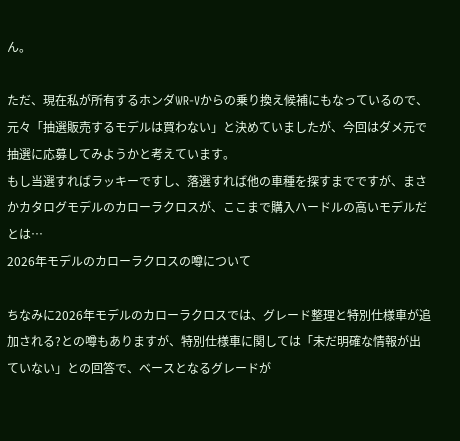ん。

ただ、現在私が所有するホンダWR-Vからの乗り換え候補にもなっているので、元々「抽選販売するモデルは買わない」と決めていましたが、今回はダメ元で抽選に応募してみようかと考えています。
もし当選すればラッキーですし、落選すれば他の車種を探すまでですが、まさかカタログモデルのカローラクロスが、ここまで購入ハードルの高いモデルだとは…
2026年モデルのカローラクロスの噂について

ちなみに2026年モデルのカローラクロスでは、グレード整理と特別仕様車が追加される?との噂もありますが、特別仕様車に関しては「未だ明確な情報が出ていない」との回答で、ベースとなるグレードが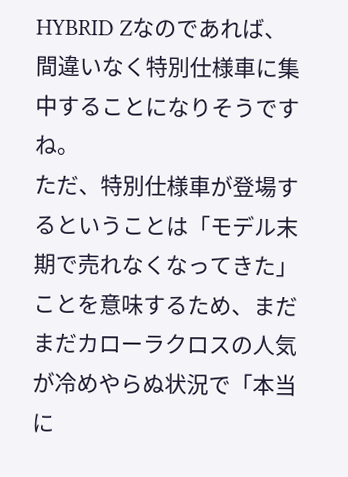HYBRID Zなのであれば、間違いなく特別仕様車に集中することになりそうですね。
ただ、特別仕様車が登場するということは「モデル末期で売れなくなってきた」ことを意味するため、まだまだカローラクロスの人気が冷めやらぬ状況で「本当に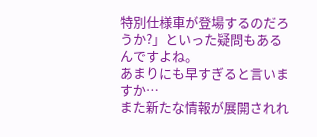特別仕様車が登場するのだろうか?」といった疑問もあるんですよね。
あまりにも早すぎると言いますか…
また新たな情報が展開されれ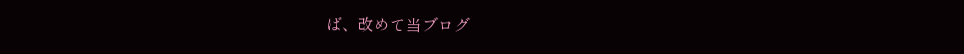ば、改めて当ブログ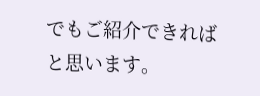でもご紹介できればと思います。